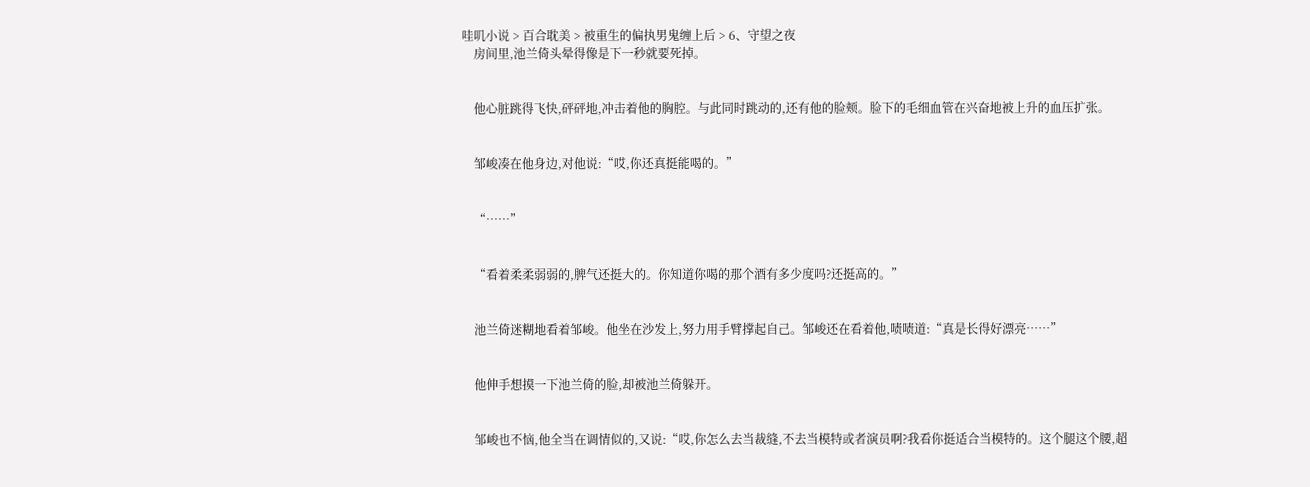哇叽小说 > 百合耽美 > 被重生的偏执男鬼缠上后 > 6、守望之夜
    房间里,池兰倚头晕得像是下一秒就要死掉。


    他心脏跳得飞快,砰砰地,冲击着他的胸腔。与此同时跳动的,还有他的脸颊。脸下的毛细血管在兴奋地被上升的血压扩张。


    邹峻凑在他身边,对他说:“哎,你还真挺能喝的。”


    “……”


    “看着柔柔弱弱的,脾气还挺大的。你知道你喝的那个酒有多少度吗?还挺高的。”


    池兰倚迷糊地看着邹峻。他坐在沙发上,努力用手臂撑起自己。邹峻还在看着他,啧啧道:“真是长得好漂亮……”


    他伸手想摸一下池兰倚的脸,却被池兰倚躲开。


    邹峻也不恼,他全当在调情似的,又说:“哎,你怎么去当裁缝,不去当模特或者演员啊?我看你挺适合当模特的。这个腿这个腰,超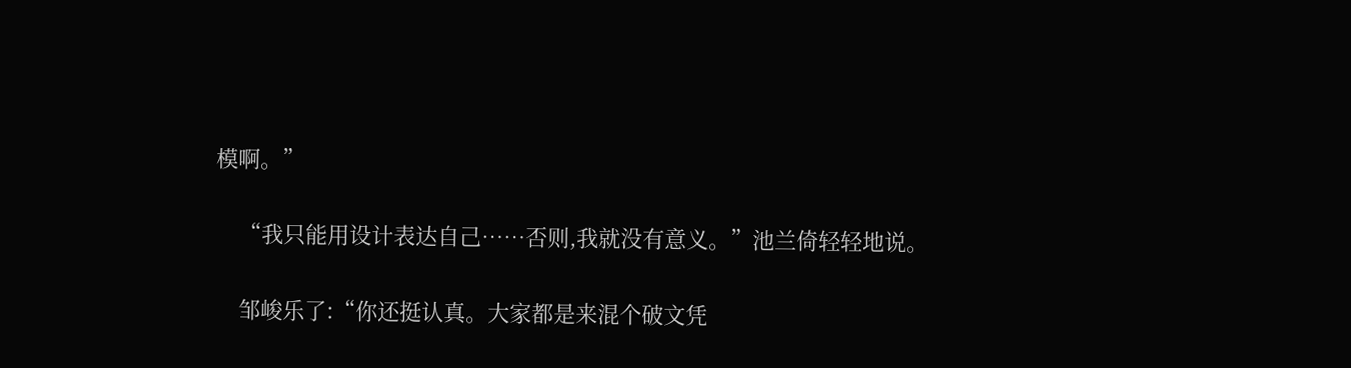模啊。”


    “我只能用设计表达自己……否则,我就没有意义。”池兰倚轻轻地说。


    邹峻乐了:“你还挺认真。大家都是来混个破文凭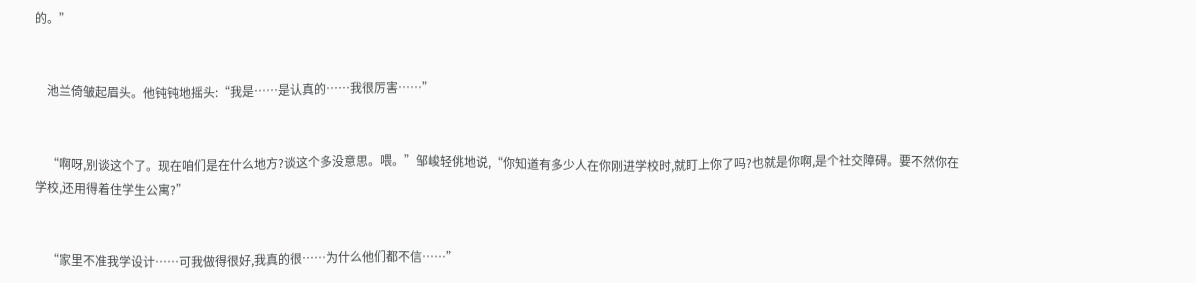的。”


    池兰倚皱起眉头。他钝钝地摇头:“我是……是认真的……我很厉害……”


    “啊呀,别谈这个了。现在咱们是在什么地方?谈这个多没意思。喂。”邹峻轻佻地说,“你知道有多少人在你刚进学校时,就盯上你了吗?也就是你啊,是个社交障碍。要不然你在学校,还用得着住学生公寓?”


    “家里不准我学设计……可我做得很好,我真的很……为什么他们都不信……”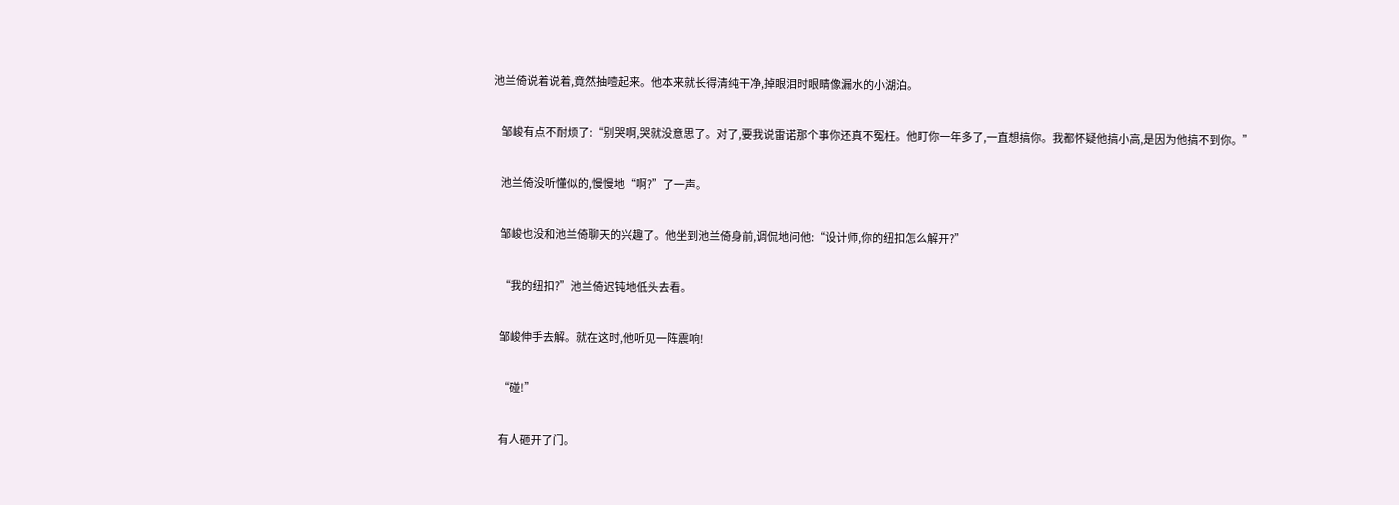池兰倚说着说着,竟然抽噎起来。他本来就长得清纯干净,掉眼泪时眼睛像漏水的小湖泊。


    邹峻有点不耐烦了:“别哭啊,哭就没意思了。对了,要我说雷诺那个事你还真不冤枉。他盯你一年多了,一直想搞你。我都怀疑他搞小高,是因为他搞不到你。”


    池兰倚没听懂似的,慢慢地“啊?”了一声。


    邹峻也没和池兰倚聊天的兴趣了。他坐到池兰倚身前,调侃地问他:“设计师,你的纽扣怎么解开?”


    “我的纽扣?”池兰倚迟钝地低头去看。


    邹峻伸手去解。就在这时,他听见一阵震响!


    “碰!”


    有人砸开了门。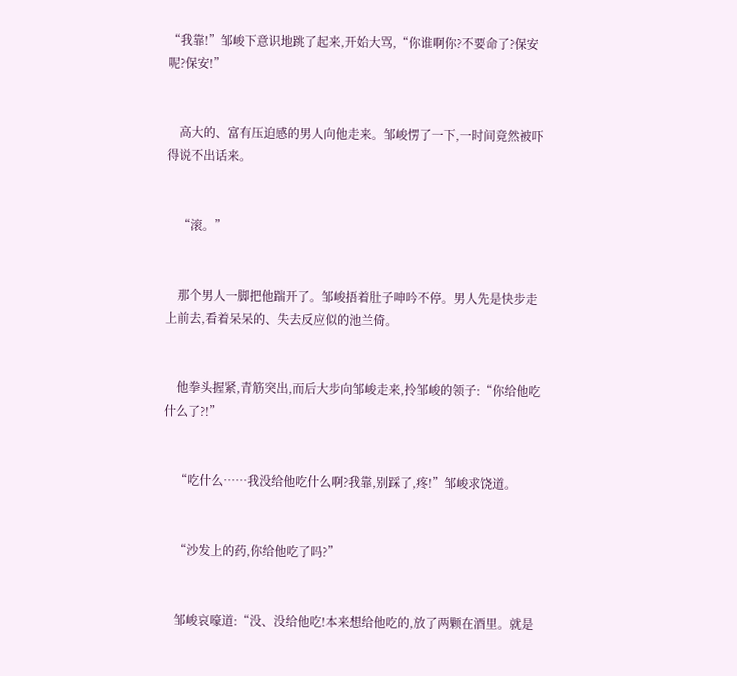“我靠!”邹峻下意识地跳了起来,开始大骂,“你谁啊你?不要命了?保安呢?保安!”


    高大的、富有压迫感的男人向他走来。邹峻愣了一下,一时间竟然被吓得说不出话来。


    “滚。”


    那个男人一脚把他踹开了。邹峻捂着肚子呻吟不停。男人先是快步走上前去,看着呆呆的、失去反应似的池兰倚。


    他拳头握紧,青筋突出,而后大步向邹峻走来,拎邹峻的领子:“你给他吃什么了?!”


    “吃什么……我没给他吃什么啊?我靠,别踩了,疼!”邹峻求饶道。


    “沙发上的药,你给他吃了吗?”


    邹峻哀嚎道:“没、没给他吃!本来想给他吃的,放了两颗在酒里。就是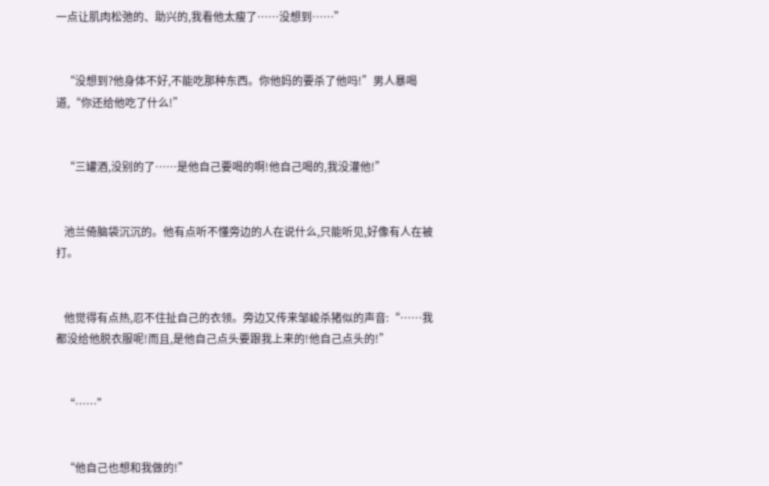一点让肌肉松弛的、助兴的,我看他太瘦了……没想到……”


    “没想到?他身体不好,不能吃那种东西。你他妈的要杀了他吗!”男人暴喝道,“你还给他吃了什么!”


    “三罐酒,没别的了……是他自己要喝的啊!他自己喝的,我没灌他!”


    池兰倚脑袋沉沉的。他有点听不懂旁边的人在说什么,只能听见,好像有人在被打。


    他觉得有点热,忍不住扯自己的衣领。旁边又传来邹峻杀猪似的声音:“……我都没给他脱衣服呢!而且,是他自己点头要跟我上来的!他自己点头的!”


    “……”


    “他自己也想和我做的!”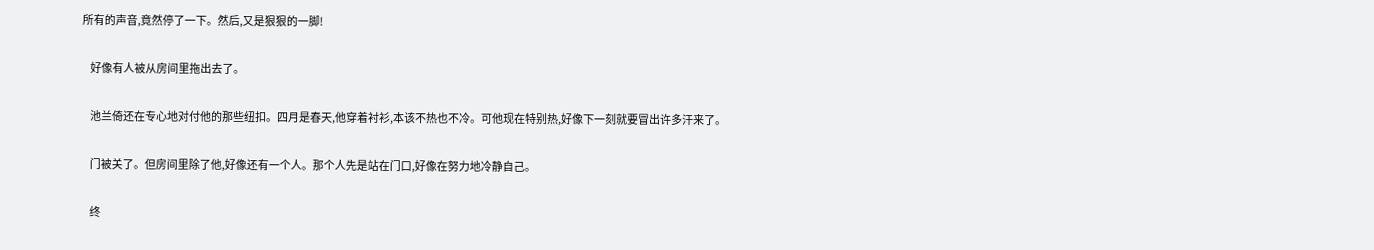所有的声音,竟然停了一下。然后,又是狠狠的一脚!


    好像有人被从房间里拖出去了。


    池兰倚还在专心地对付他的那些纽扣。四月是春天,他穿着衬衫,本该不热也不冷。可他现在特别热,好像下一刻就要冒出许多汗来了。


    门被关了。但房间里除了他,好像还有一个人。那个人先是站在门口,好像在努力地冷静自己。


    终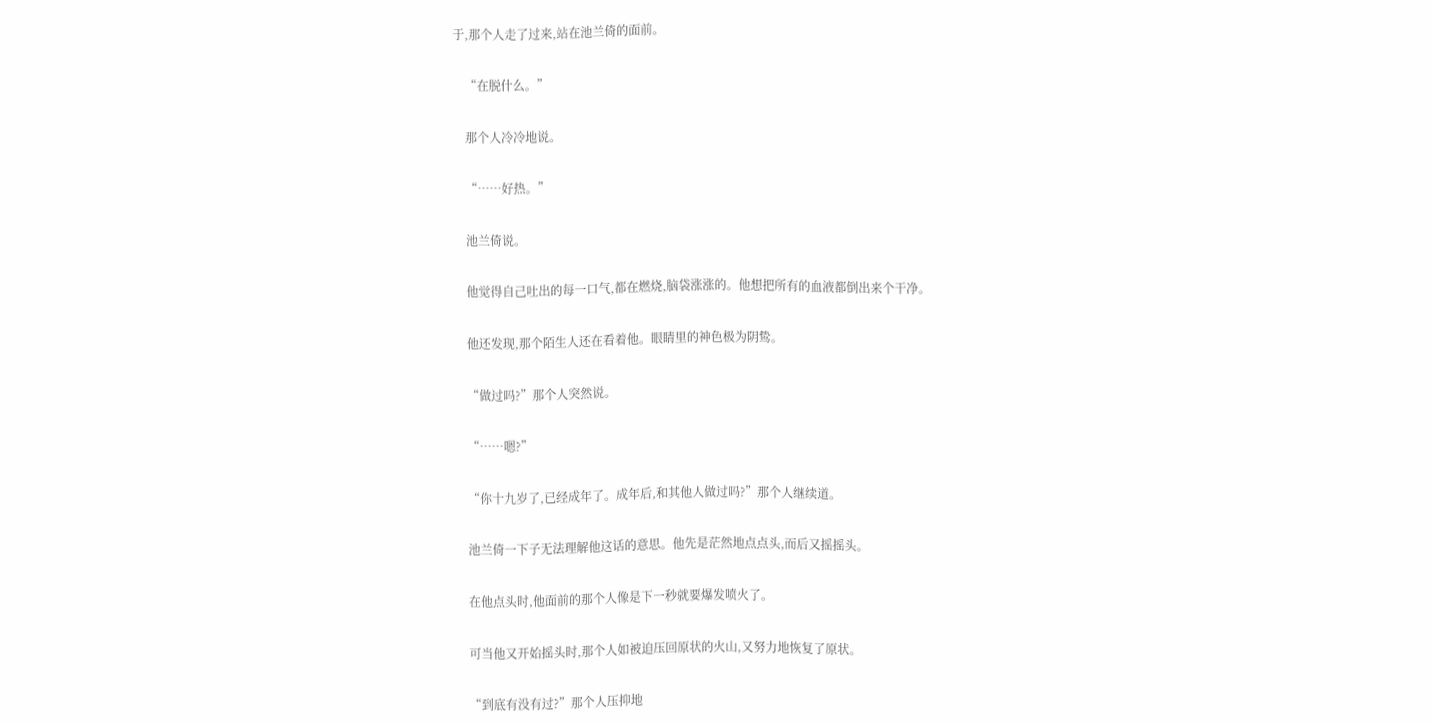于,那个人走了过来,站在池兰倚的面前。


    “在脱什么。”


    那个人冷冷地说。


    “……好热。”


    池兰倚说。


    他觉得自己吐出的每一口气,都在燃烧,脑袋涨涨的。他想把所有的血液都倒出来个干净。


    他还发现,那个陌生人还在看着他。眼睛里的神色极为阴鸷。


    “做过吗?”那个人突然说。


    “……嗯?”


    “你十九岁了,已经成年了。成年后,和其他人做过吗?”那个人继续道。


    池兰倚一下子无法理解他这话的意思。他先是茫然地点点头,而后又摇摇头。


    在他点头时,他面前的那个人像是下一秒就要爆发喷火了。


    可当他又开始摇头时,那个人如被迫压回原状的火山,又努力地恢复了原状。


    “到底有没有过?”那个人压抑地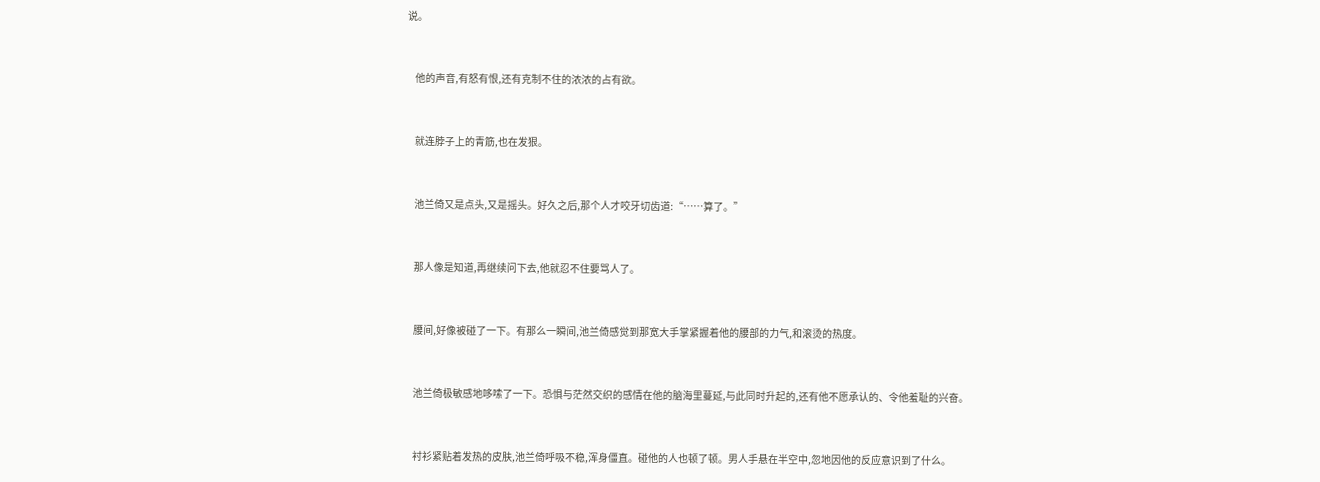说。


    他的声音,有怒有恨,还有克制不住的浓浓的占有欲。


    就连脖子上的青筋,也在发狠。


    池兰倚又是点头,又是摇头。好久之后,那个人才咬牙切齿道:“……算了。”


    那人像是知道,再继续问下去,他就忍不住要骂人了。


    腰间,好像被碰了一下。有那么一瞬间,池兰倚感觉到那宽大手掌紧握着他的腰部的力气,和滚烫的热度。


    池兰倚极敏感地哆嗦了一下。恐惧与茫然交织的感情在他的脑海里蔓延,与此同时升起的,还有他不愿承认的、令他羞耻的兴奋。


    衬衫紧贴着发热的皮肤,池兰倚呼吸不稳,浑身僵直。碰他的人也顿了顿。男人手悬在半空中,忽地因他的反应意识到了什么。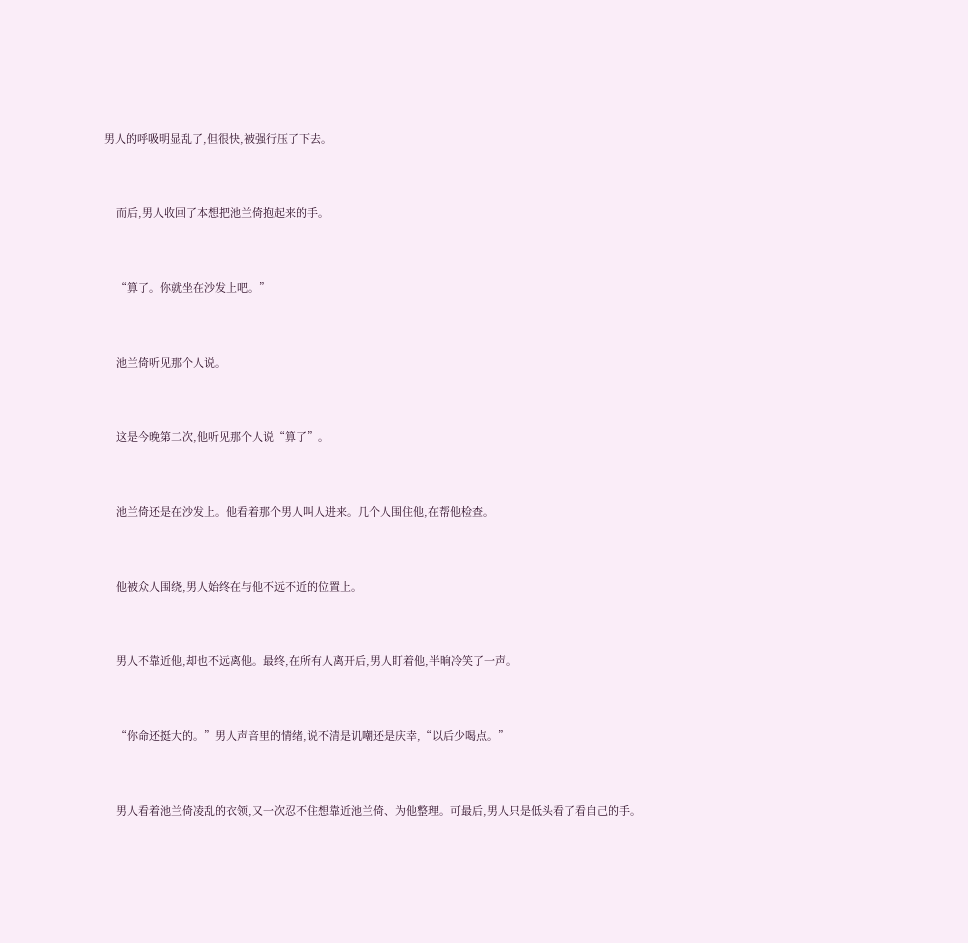男人的呼吸明显乱了,但很快,被强行压了下去。


    而后,男人收回了本想把池兰倚抱起来的手。


    “算了。你就坐在沙发上吧。”


    池兰倚听见那个人说。


    这是今晚第二次,他听见那个人说“算了”。


    池兰倚还是在沙发上。他看着那个男人叫人进来。几个人围住他,在帮他检查。


    他被众人围绕,男人始终在与他不远不近的位置上。


    男人不靠近他,却也不远离他。最终,在所有人离开后,男人盯着他,半晌冷笑了一声。


    “你命还挺大的。”男人声音里的情绪,说不清是讥嘲还是庆幸,“以后少喝点。”


    男人看着池兰倚凌乱的衣领,又一次忍不住想靠近池兰倚、为他整理。可最后,男人只是低头看了看自己的手。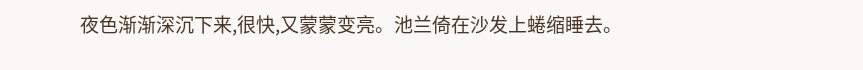夜色渐渐深沉下来,很快,又蒙蒙变亮。池兰倚在沙发上蜷缩睡去。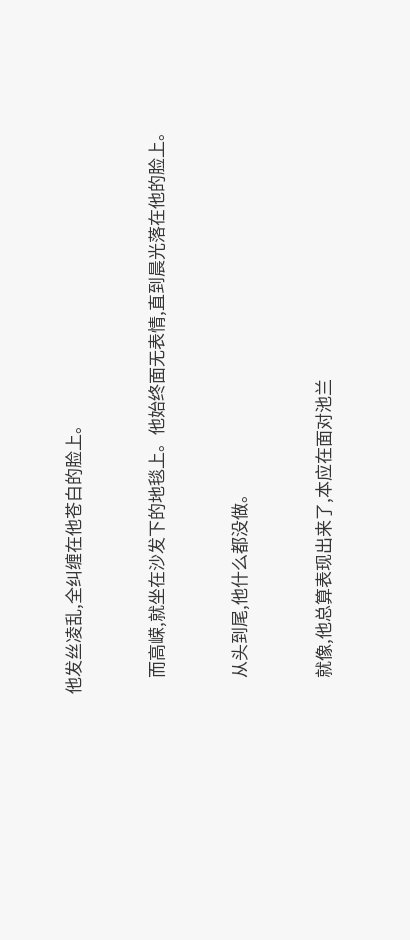他发丝凌乱,全纠缠在他苍白的脸上。


    而高嵘,就坐在沙发下的地毯上。他始终面无表情,直到晨光落在他的脸上。


    从头到尾,他什么都没做。


    就像,他总算表现出来了,本应在面对池兰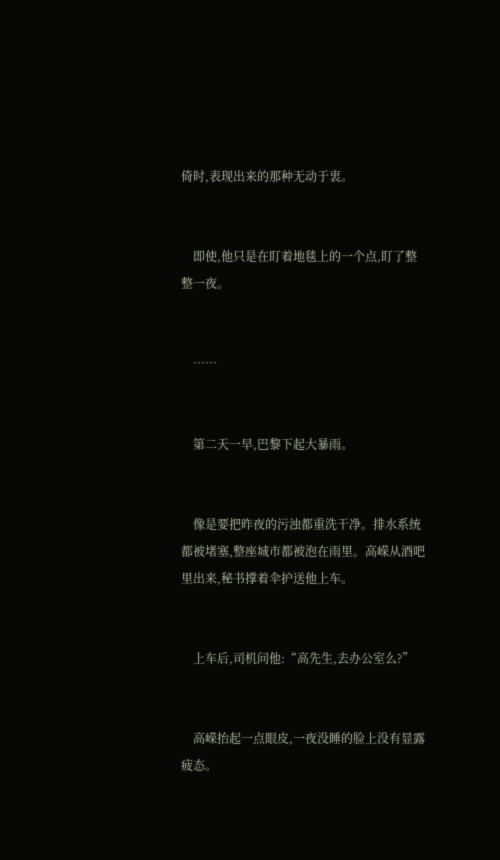倚时,表现出来的那种无动于衷。


    即使,他只是在盯着地毯上的一个点,盯了整整一夜。


    ……


    第二天一早,巴黎下起大暴雨。


    像是要把昨夜的污浊都重洗干净。排水系统都被堵塞,整座城市都被泡在雨里。高嵘从酒吧里出来,秘书撑着伞护送他上车。


    上车后,司机问他:“高先生,去办公室么?”


    高嵘抬起一点眼皮,一夜没睡的脸上没有显露疲态。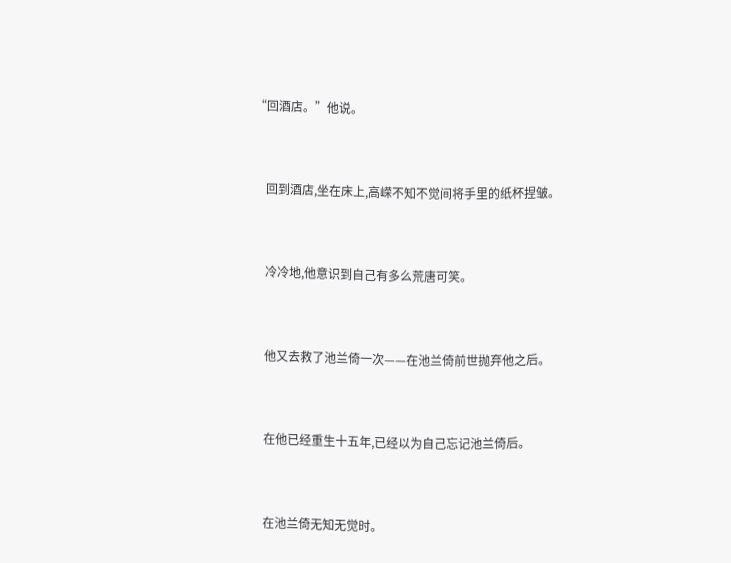“回酒店。”他说。


    回到酒店,坐在床上,高嵘不知不觉间将手里的纸杯捏皱。


    冷冷地,他意识到自己有多么荒唐可笑。


    他又去救了池兰倚一次——在池兰倚前世抛弃他之后。


    在他已经重生十五年,已经以为自己忘记池兰倚后。


    在池兰倚无知无觉时。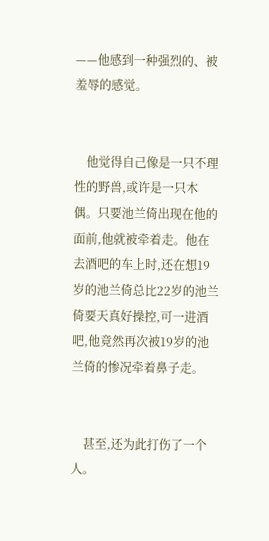——他感到一种强烈的、被羞辱的感觉。


    他觉得自己像是一只不理性的野兽,或许是一只木偶。只要池兰倚出现在他的面前,他就被牵着走。他在去酒吧的车上时,还在想19岁的池兰倚总比22岁的池兰倚要天真好操控,可一进酒吧,他竟然再次被19岁的池兰倚的惨况牵着鼻子走。


    甚至,还为此打伤了一个人。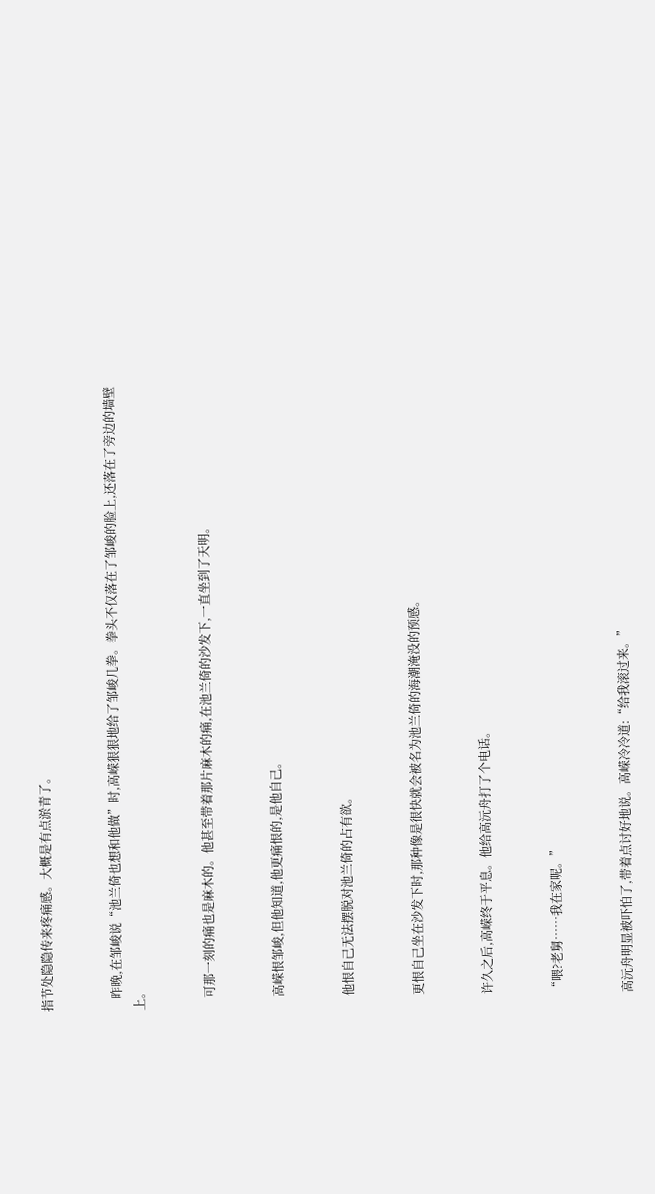指节处隐隐传来疼痛感。大概是有点淤青了。


    昨晚,在邹峻说“池兰倚也想和他做”时,高嵘狠狠地给了邹峻几拳。拳头不仅落在了邹峻的脸上,还落在了旁边的墙壁上。


    可那一刻的痛也是麻木的。他甚至带着那片麻木的痛,在池兰倚的沙发下,一直坐到了天明。


    高嵘恨邹峻,但他知道,他更痛恨的,是他自己。


    他恨自己无法摆脱对池兰倚的占有欲。


    更恨自己坐在沙发下时,那种像是很快就会被名为池兰倚的海潮淹没的预感。


    许久之后,高嵘终于平息。他给高沅舟打了个电话。


    “喂?老舅……我在家呢。”


    高沅舟明显被吓怕了,带着点讨好地说。高嵘冷冷道:“给我滚过来。”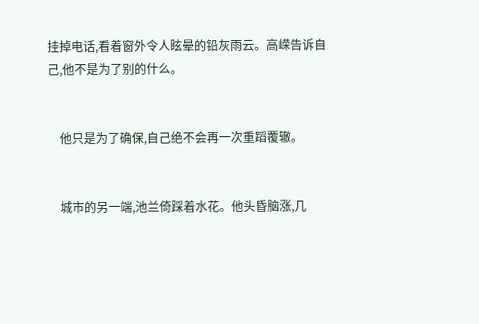挂掉电话,看着窗外令人眩晕的铅灰雨云。高嵘告诉自己,他不是为了别的什么。


    他只是为了确保,自己绝不会再一次重蹈覆辙。


    城市的另一端,池兰倚踩着水花。他头昏脑涨,几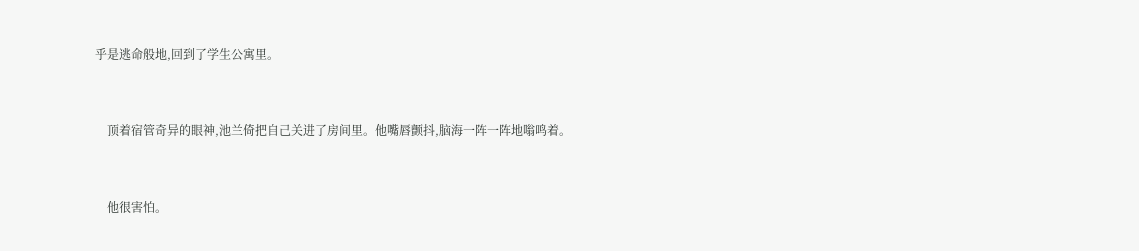乎是逃命般地,回到了学生公寓里。


    顶着宿管奇异的眼神,池兰倚把自己关进了房间里。他嘴唇颤抖,脑海一阵一阵地嗡鸣着。


    他很害怕。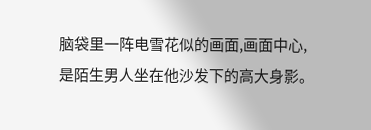脑袋里一阵电雪花似的画面,画面中心,是陌生男人坐在他沙发下的高大身影。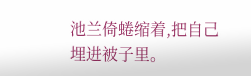池兰倚蜷缩着,把自己埋进被子里。